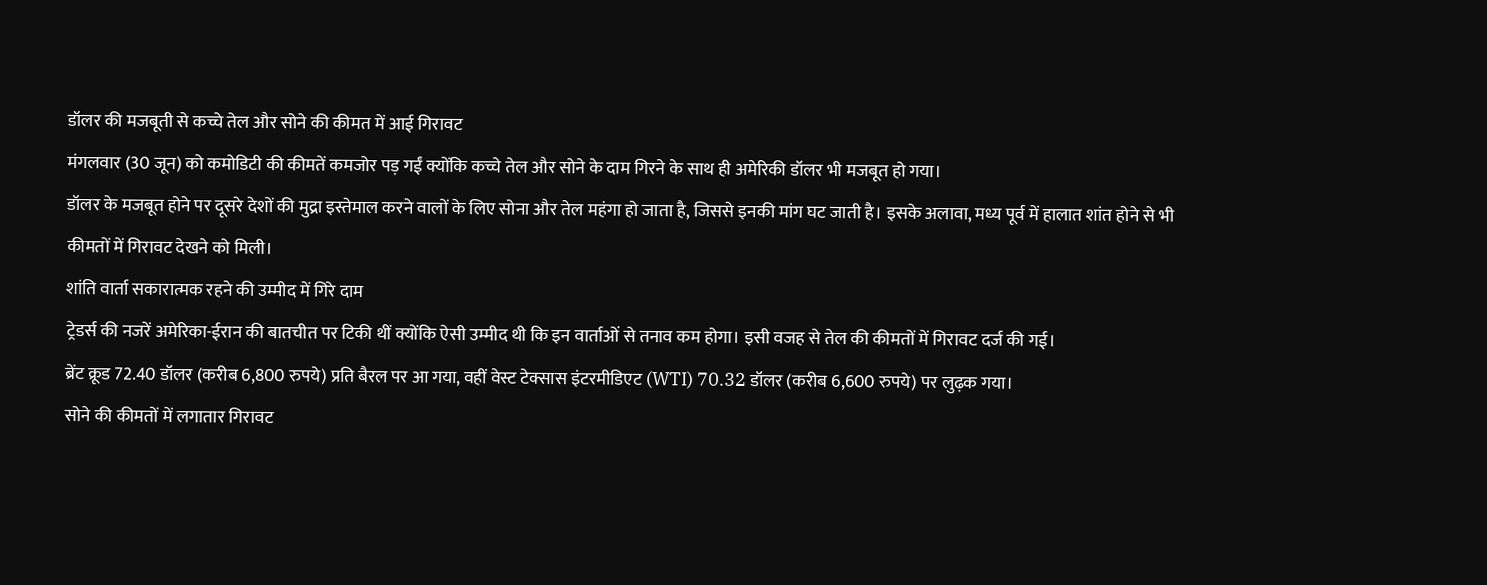डॉलर की मजबूती से कच्चे तेल और सोने की कीमत में आई गिरावट
मंगलवार (30 जून) को कमोडिटी की कीमतें कमजोर पड़ गईं क्योंकि कच्चे तेल और सोने के दाम गिरने के साथ ही अमेरिकी डॉलर भी मजबूत हो गया।
डॉलर के मजबूत होने पर दूसरे देशों की मुद्रा इस्तेमाल करने वालों के लिए सोना और तेल महंगा हो जाता है, जिससे इनकी मांग घट जाती है। इसके अलावा, मध्य पूर्व में हालात शांत होने से भी कीमतों में गिरावट देखने को मिली।
शांति वार्ता सकारात्मक रहने की उम्मीद में गिरे दाम
ट्रेडर्स की नजरें अमेरिका-ईरान की बातचीत पर टिकी थीं क्योंकि ऐसी उम्मीद थी कि इन वार्ताओं से तनाव कम होगा। इसी वजह से तेल की कीमतों में गिरावट दर्ज की गई।
ब्रेंट क्रूड 72.40 डॉलर (करीब 6,800 रुपये) प्रति बैरल पर आ गया, वहीं वेस्ट टेक्सास इंटरमीडिएट (WTI) 70.32 डॉलर (करीब 6,600 रुपये) पर लुढ़क गया।
सोने की कीमतों में लगातार गिरावट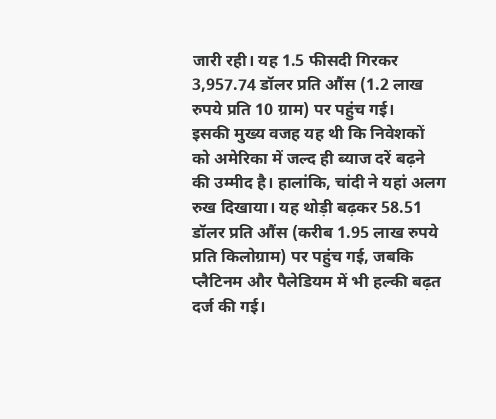जारी रही। यह 1.5 फीसदी गिरकर 3,957.74 डॉलर प्रति औंस (1.2 लाख रुपये प्रति 10 ग्राम) पर पहुंच गई।
इसकी मुख्य वजह यह थी कि निवेशकों को अमेरिका में जल्द ही ब्याज दरें बढ़ने की उम्मीद है। हालांकि, चांदी ने यहां अलग रुख दिखाया। यह थोड़ी बढ़कर 58.51 डॉलर प्रति औंस (करीब 1.95 लाख रुपये प्रति किलोग्राम) पर पहुंच गई, जबकि प्लैटिनम और पैलेडियम में भी हल्की बढ़त दर्ज की गई।